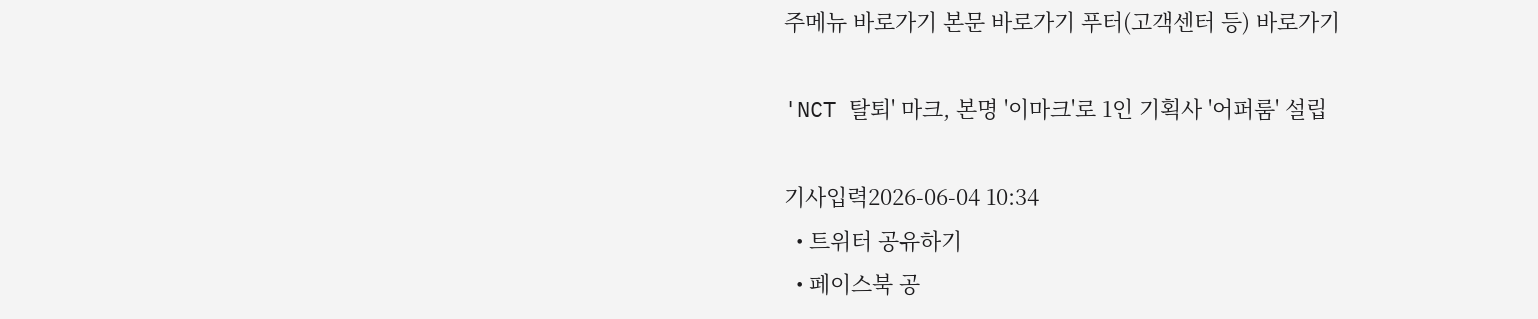주메뉴 바로가기 본문 바로가기 푸터(고객센터 등) 바로가기

'NCT 탈퇴' 마크, 본명 '이마크'로 1인 기획사 '어퍼룸' 설립

기사입력2026-06-04 10:34
  • 트위터 공유하기
  • 페이스북 공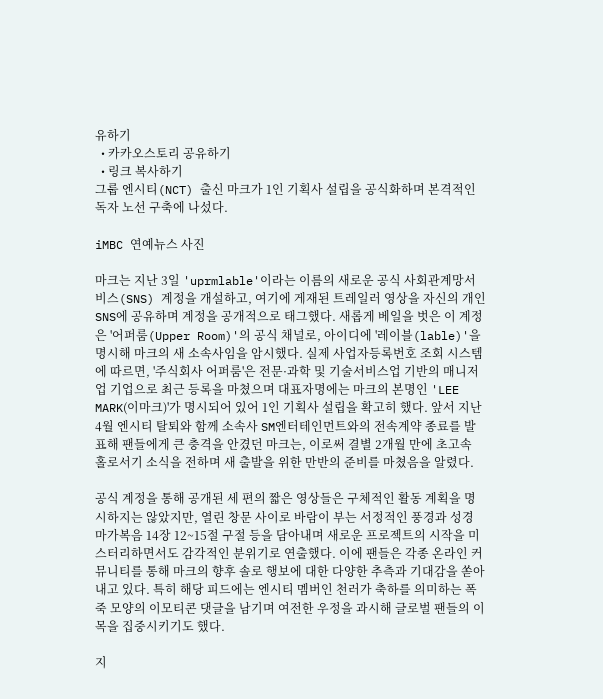유하기
  • 카카오스토리 공유하기
  • 링크 복사하기
그룹 엔시티(NCT) 출신 마크가 1인 기획사 설립을 공식화하며 본격적인 독자 노선 구축에 나섰다.

iMBC 연예뉴스 사진

마크는 지난 3일 'uprmlable'이라는 이름의 새로운 공식 사회관계망서비스(SNS) 계정을 개설하고, 여기에 게재된 트레일러 영상을 자신의 개인 SNS에 공유하며 계정을 공개적으로 태그했다. 새롭게 베일을 벗은 이 계정은 '어퍼룸(Upper Room)'의 공식 채널로, 아이디에 '레이블(lable)'을 명시해 마크의 새 소속사임을 암시했다. 실제 사업자등록번호 조회 시스템에 따르면, '주식회사 어퍼룸'은 전문·과학 및 기술서비스업 기반의 매니저업 기업으로 최근 등록을 마쳤으며 대표자명에는 마크의 본명인 'LEE MARK(이마크)'가 명시되어 있어 1인 기획사 설립을 확고히 했다. 앞서 지난 4월 엔시티 탈퇴와 함께 소속사 SM엔터테인먼트와의 전속계약 종료를 발표해 팬들에게 큰 충격을 안겼던 마크는, 이로써 결별 2개월 만에 초고속 홀로서기 소식을 전하며 새 출발을 위한 만반의 준비를 마쳤음을 알렸다.

공식 계정을 통해 공개된 세 편의 짧은 영상들은 구체적인 활동 계획을 명시하지는 않았지만, 열린 창문 사이로 바람이 부는 서정적인 풍경과 성경 마가복음 14장 12~15절 구절 등을 담아내며 새로운 프로젝트의 시작을 미스터리하면서도 감각적인 분위기로 연출했다. 이에 팬들은 각종 온라인 커뮤니티를 통해 마크의 향후 솔로 행보에 대한 다양한 추측과 기대감을 쏟아내고 있다. 특히 해당 피드에는 엔시티 멤버인 천러가 축하를 의미하는 폭죽 모양의 이모티콘 댓글을 남기며 여전한 우정을 과시해 글로벌 팬들의 이목을 집중시키기도 했다.

지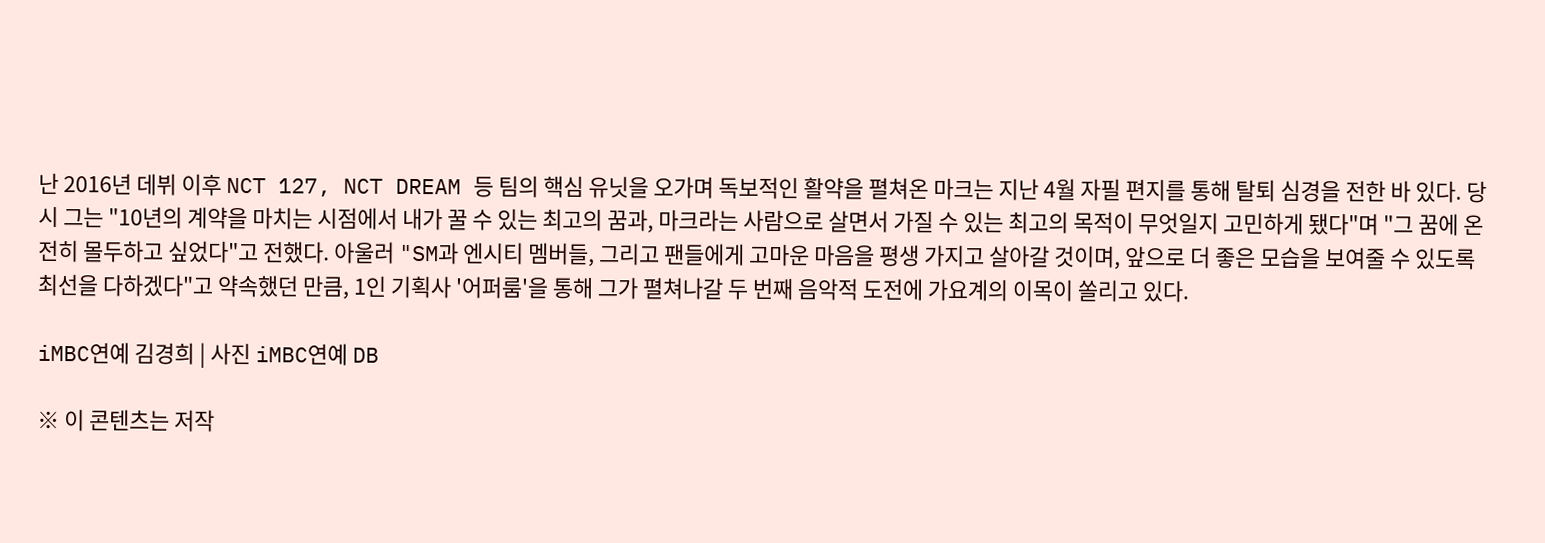난 2016년 데뷔 이후 NCT 127, NCT DREAM 등 팀의 핵심 유닛을 오가며 독보적인 활약을 펼쳐온 마크는 지난 4월 자필 편지를 통해 탈퇴 심경을 전한 바 있다. 당시 그는 "10년의 계약을 마치는 시점에서 내가 꿀 수 있는 최고의 꿈과, 마크라는 사람으로 살면서 가질 수 있는 최고의 목적이 무엇일지 고민하게 됐다"며 "그 꿈에 온전히 몰두하고 싶었다"고 전했다. 아울러 "SM과 엔시티 멤버들, 그리고 팬들에게 고마운 마음을 평생 가지고 살아갈 것이며, 앞으로 더 좋은 모습을 보여줄 수 있도록 최선을 다하겠다"고 약속했던 만큼, 1인 기획사 '어퍼룸'을 통해 그가 펼쳐나갈 두 번째 음악적 도전에 가요계의 이목이 쏠리고 있다.

iMBC연예 김경희 | 사진 iMBC연예 DB

※ 이 콘텐츠는 저작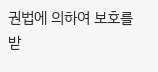권법에 의하여 보호를 받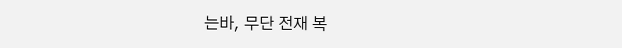는바, 무단 전재 복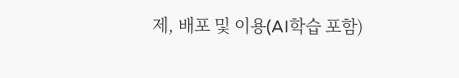제, 배포 및 이용(AI학습 포함)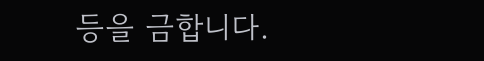등을 금합니다.